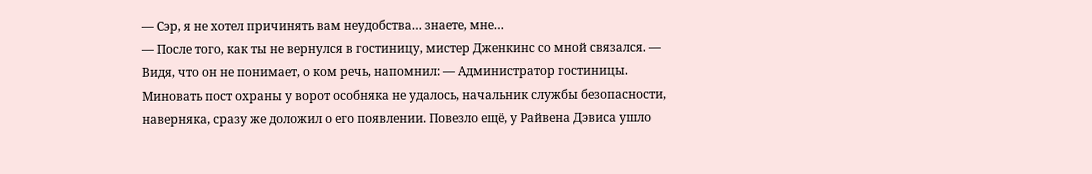— Сэр, я не хотел причинять вам неудобства… знаете, мне…
— После того, как ты не вернулся в гостиницу, мистер Дженкинс со мной связался. — Видя, что он не понимает, о ком речь, напомнил: — Администратор гостиницы.
Миновать пост охраны у ворот особняка не удалось, начальник службы безопасности, наверняка, сразу же доложил о его появлении. Повезло ещё, у Райвена Дэвиса ушло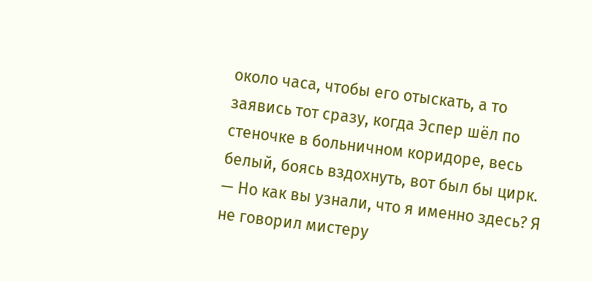около часа, чтобы его отыскать, а то заявись тот сразу, когда Эспер шёл по стеночке в больничном коридоре, весь белый, боясь вздохнуть, вот был бы цирк.
— Но как вы узнали, что я именно здесь? Я не говорил мистеру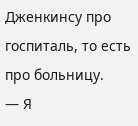Дженкинсу про госпиталь, то есть про больницу.
— Я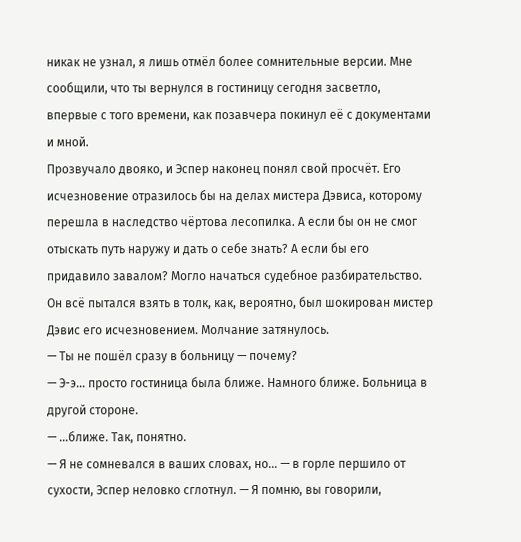никак не узнал, я лишь отмёл более сомнительные версии. Мне сообщили, что ты вернулся в гостиницу сегодня засветло, впервые с того времени, как позавчера покинул её с документами и мной.
Прозвучало двояко, и Эспер наконец понял свой просчёт. Его исчезновение отразилось бы на делах мистера Дэвиса, которому перешла в наследство чёртова лесопилка. А если бы он не смог отыскать путь наружу и дать о себе знать? А если бы его придавило завалом? Могло начаться судебное разбирательство. Он всё пытался взять в толк, как, вероятно, был шокирован мистер Дэвис его исчезновением. Молчание затянулось.
— Ты не пошёл сразу в больницу — почему?
— Э-э… просто гостиница была ближе. Намного ближе. Больница в другой стороне.
— …ближе. Так, понятно.
— Я не сомневался в ваших словах, но… — в горле першило от сухости, Эспер неловко сглотнул. — Я помню, вы говорили,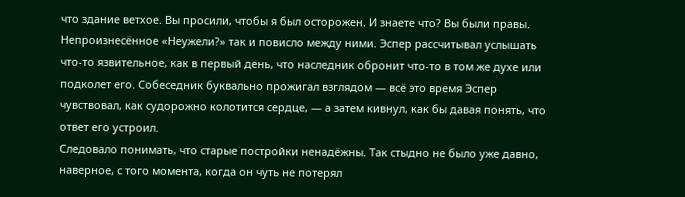что здание ветхое. Вы просили, чтобы я был осторожен. И знаете что? Вы были правы.
Непроизнесённое «Неужели?» так и повисло между ними. Эспер рассчитывал услышать что-то язвительное, как в первый день, что наследник обронит что-то в том же духе или подколет его. Собеседник буквально прожигал взглядом — всё это время Эспер чувствовал, как судорожно колотится сердце, — а затем кивнул, как бы давая понять, что ответ его устроил.
Следовало понимать, что старые постройки ненадёжны. Так стыдно не было уже давно, наверное, с того момента, когда он чуть не потерял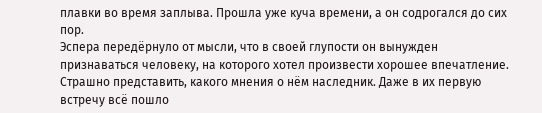плавки во время заплыва. Прошла уже куча времени, а он содрогался до сих пор.
Эспера передёрнуло от мысли, что в своей глупости он вынужден признаваться человеку, на которого хотел произвести хорошее впечатление. Страшно представить, какого мнения о нём наследник. Даже в их первую встречу всё пошло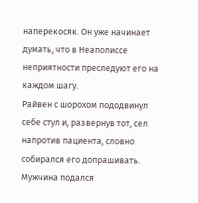наперекосяк. Он уже начинает думать, что в Неаполиссе неприятности преследуют его на каждом шагу.
Райвен с шорохом пододвинул себе стул и, развернув тот, сел напротив пациента, словно собирался его допрашивать. Мужчина подался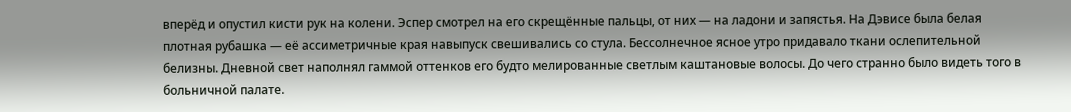вперёд и опустил кисти рук на колени. Эспер смотрел на его скрещённые пальцы, от них — на ладони и запястья. На Дэвисе была белая плотная рубашка — её ассиметричные края навыпуск свешивались со стула. Бессолнечное ясное утро придавало ткани ослепительной белизны. Дневной свет наполнял гаммой оттенков его будто мелированные светлым каштановые волосы. До чего странно было видеть того в больничной палате.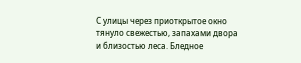С улицы через приоткрытое окно тянуло свежестью, запахами двора и близостью леса. Бледное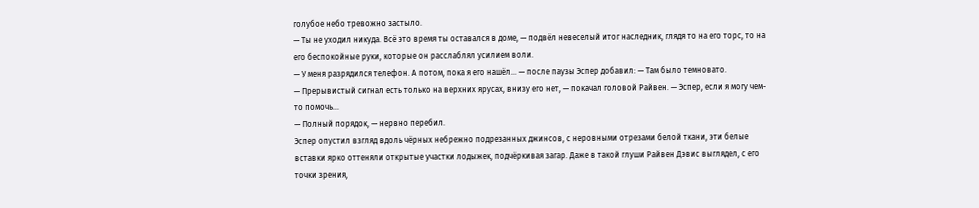голубое небо тревожно застыло.
— Ты не уходил никуда. Всё это время ты оставался в доме, — подвёл невеселый итог наследник, глядя то на его торс, то на его беспокойные руки, которые он расслаблял усилием воли.
— У меня разрядился телефон. А потом, пока я его нашёл… — после паузы Эспер добавил: — Там было темновато.
— Прерывистый сигнал есть только на верхних ярусах, внизу его нет, — покачал головой Райвен. — Эспер, если я могу чем-то помочь…
— Полный порядок, — нервно перебил.
Эспер опустил взгляд вдоль чёрных небрежно подрезанных джинсов, с неровными отрезами белой ткани, эти белые вставки ярко оттеняли открытые участки лодыжек, подчёркивая загар. Даже в такой глуши Райвен Дэвис выглядел, с его точки зрения,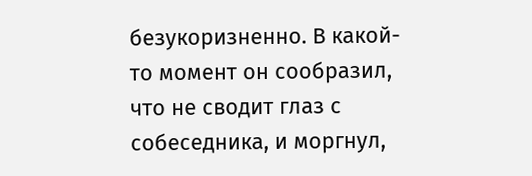безукоризненно. В какой-то момент он сообразил, что не сводит глаз с собеседника, и моргнул,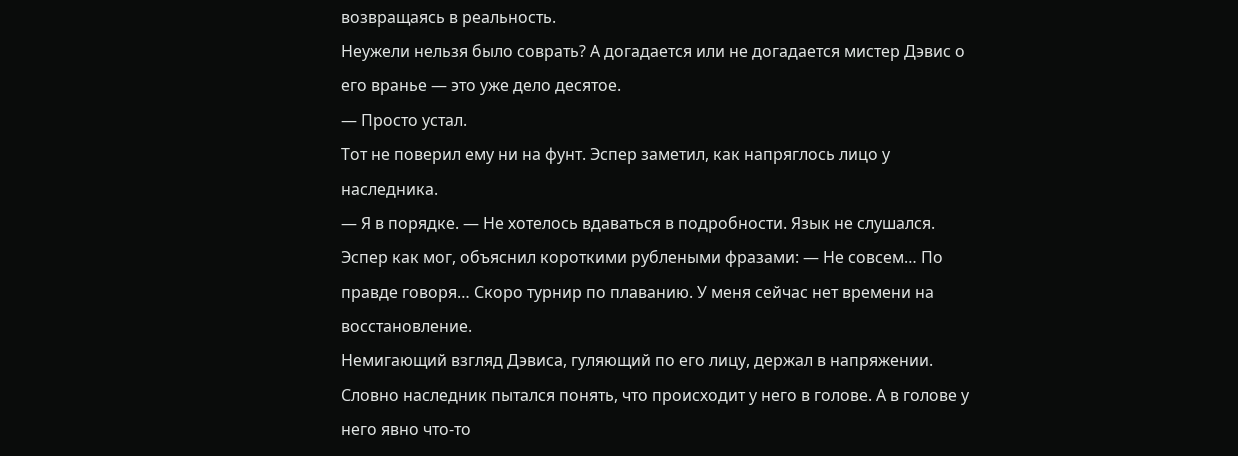возвращаясь в реальность.
Неужели нельзя было соврать? А догадается или не догадается мистер Дэвис о его вранье — это уже дело десятое.
— Просто устал.
Тот не поверил ему ни на фунт. Эспер заметил, как напряглось лицо у наследника.
— Я в порядке. — Не хотелось вдаваться в подробности. Язык не слушался. Эспер как мог, объяснил короткими рублеными фразами: — Не совсем… По правде говоря… Скоро турнир по плаванию. У меня сейчас нет времени на восстановление.
Немигающий взгляд Дэвиса, гуляющий по его лицу, держал в напряжении. Словно наследник пытался понять, что происходит у него в голове. А в голове у него явно что-то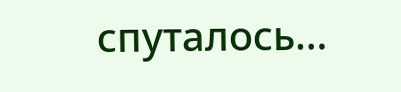спуталось…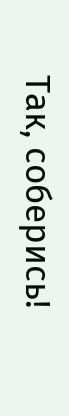Так, соберись!